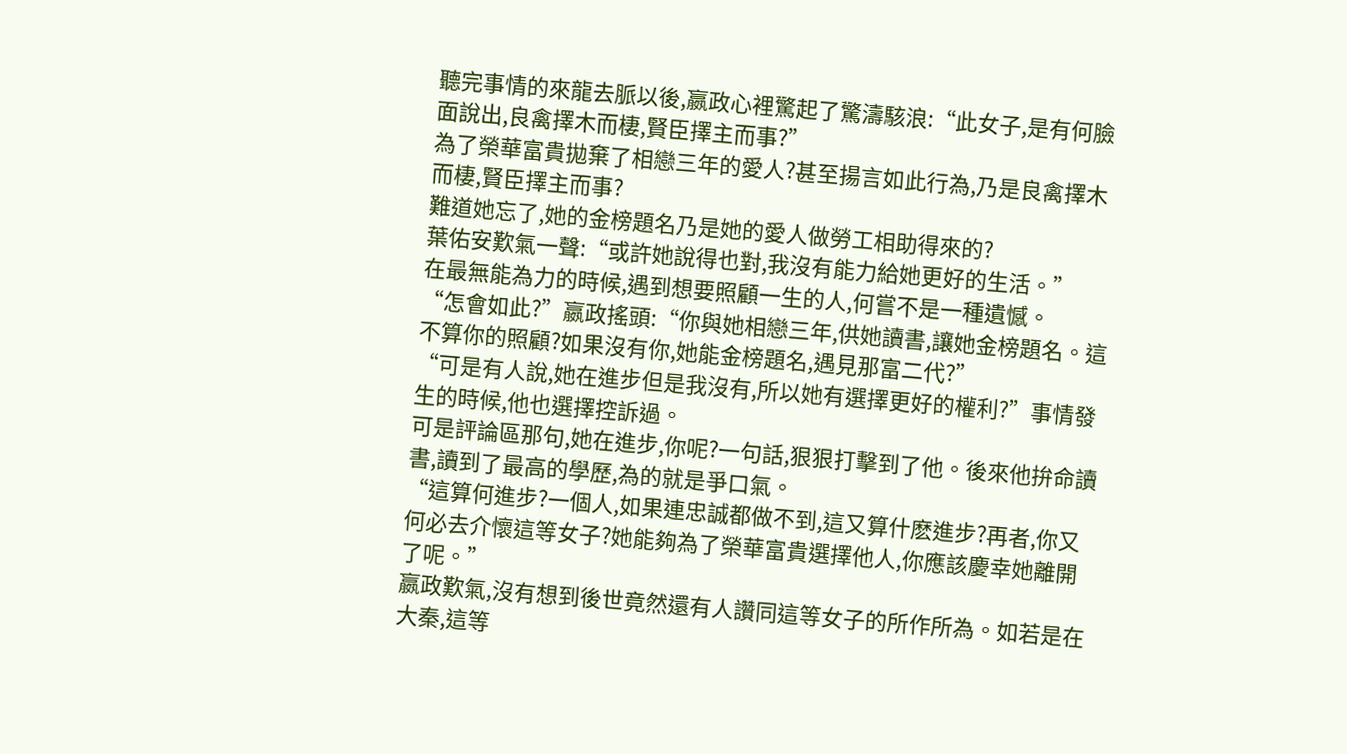聽完事情的來龍去脈以後,嬴政心裡驚起了驚濤駭浪:“此女子,是有何臉面說出,良禽擇木而棲,賢臣擇主而事?”
為了榮華富貴拋棄了相戀三年的愛人?甚至揚言如此行為,乃是良禽擇木而棲,賢臣擇主而事?
難道她忘了,她的金榜題名乃是她的愛人做勞工相助得來的?
葉佑安歎氣一聲:“或許她說得也對,我沒有能力給她更好的生活。”
在最無能為力的時候,遇到想要照顧一生的人,何嘗不是一種遺憾。
“怎會如此?”嬴政搖頭:“你與她相戀三年,供她讀書,讓她金榜題名。這不算你的照顧?如果沒有你,她能金榜題名,遇見那富二代?”
“可是有人說,她在進步但是我沒有,所以她有選擇更好的權利?”事情發生的時候,他也選擇控訴過。
可是評論區那句,她在進步,你呢?一句話,狠狠打擊到了他。後來他拚命讀書,讀到了最高的學歷,為的就是爭口氣。
“這算何進步?一個人,如果連忠誠都做不到,這又算什麽進步?再者,你又何必去介懷這等女子?她能夠為了榮華富貴選擇他人,你應該慶幸她離開了呢。”
嬴政歎氣,沒有想到後世竟然還有人讚同這等女子的所作所為。如若是在大秦,這等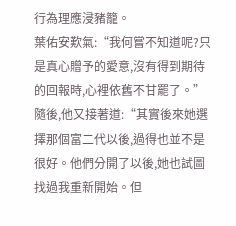行為理應浸豬籠。
葉佑安歎氣:“我何嘗不知道呢?只是真心贈予的愛意,沒有得到期待的回報時,心裡依舊不甘罷了。”
隨後,他又接著道:“其實後來她選擇那個富二代以後,過得也並不是很好。他們分開了以後,她也試圖找過我重新開始。但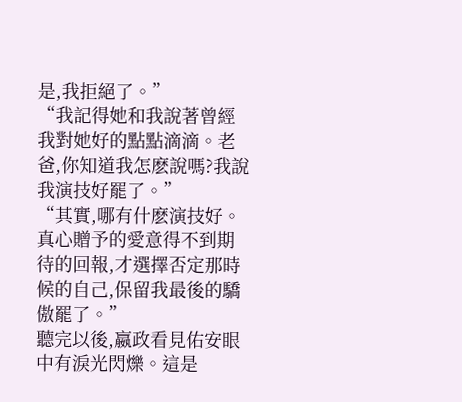是,我拒絕了。”
“我記得她和我說著曾經我對她好的點點滴滴。老爸,你知道我怎麽說嗎?我說我演技好罷了。”
“其實,哪有什麽演技好。真心贈予的愛意得不到期待的回報,才選擇否定那時候的自己,保留我最後的驕傲罷了。”
聽完以後,嬴政看見佑安眼中有淚光閃爍。這是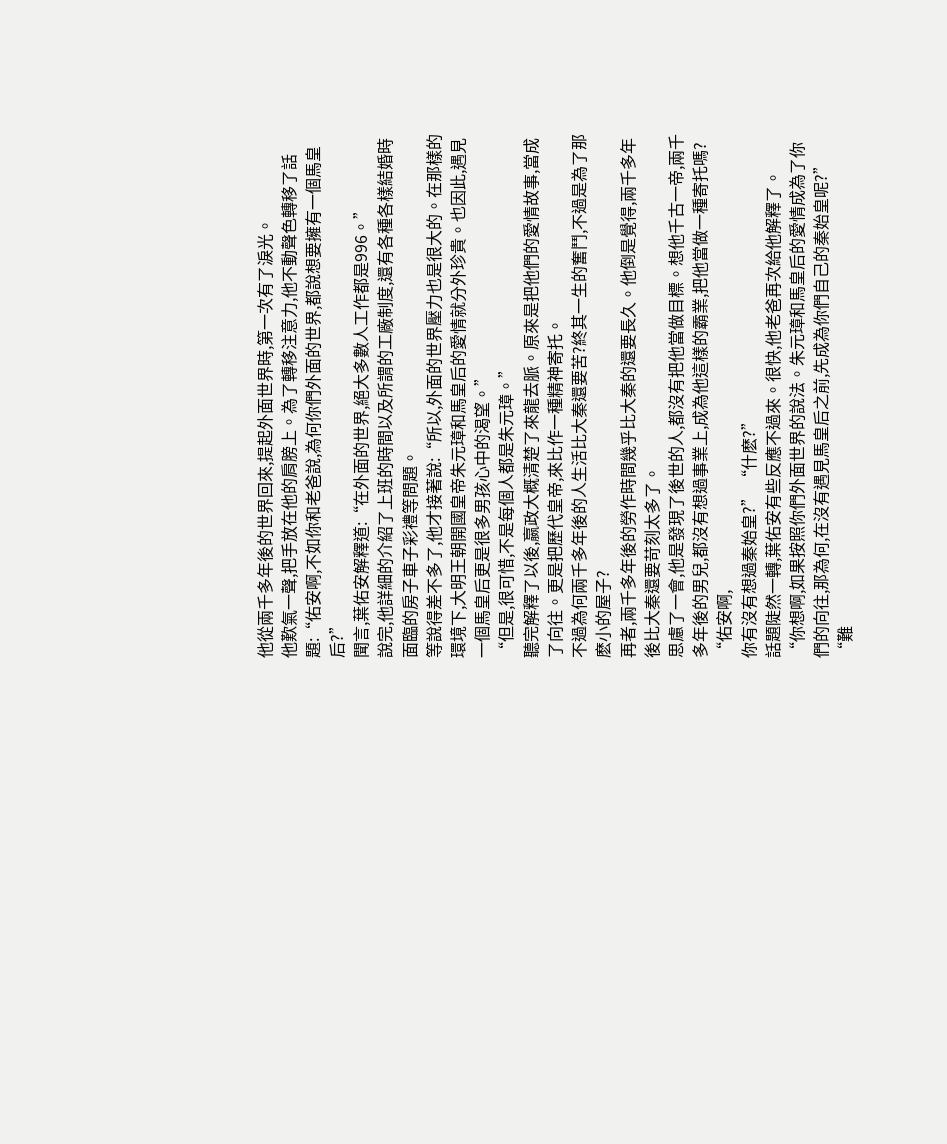他從兩千多年後的世界回來,提起外面世界時,第一次有了淚光。
他歎氣一聲,把手放在他的肩膀上。為了轉移注意力,他不動聲色轉移了話題:“佑安啊,不如你和老爸說,為何你們外面的世界,都說想要擁有一個馬皇后?”
聞言,葉佑安解釋道:“在外面的世界,絕大多數人工作都是996。”
說完,他詳細的介紹了上班的時間以及所謂的工廠制度,還有各種各樣結婚時面臨的房子車子彩禮等問題。
等說得差不多了,他才接著說:“所以,外面的世界壓力也是很大的。在那樣的環境下,大明王朝開國皇帝朱元璋和馬皇后的愛情就分外珍貴。也因此,遇見一個馬皇后更是很多男孩心中的渴望。”
“但是,很可惜,不是每個人都是朱元璋。”
聽完解釋了以後,嬴政大概清楚了來龍去脈。原來是把他們的愛情故事,當成了向往。更是把歷代皇帝,來比作一種精神寄托。
不過為何兩千多年後的人生活比大秦還要苦?終其一生的奮鬥,不過是為了那麽小的屋子?
再者,兩千多年後的勞作時間幾乎比大秦的還要長久。他倒是覺得,兩千多年後比大秦還要苛刻太多了。
思慮了一會,他是發現了後世的人,都沒有把他當做目標。想他千古一帝,兩千多年後的男兒,都沒有想過事業上,成為他這樣的霸業,把他當做一種寄托嗎?
“佑安啊,
你有沒有想過秦始皇?” “什麽?”
話題陡然一轉,葉佑安有些反應不過來。很快,他老爸再次給他解釋了。
“你想啊,如果按照你們外面世界的說法。朱元璋和馬皇后的愛情成為了你們的向往,那為何,在沒有遇見馬皇后之前,先成為你們自己的秦始皇呢?”
“難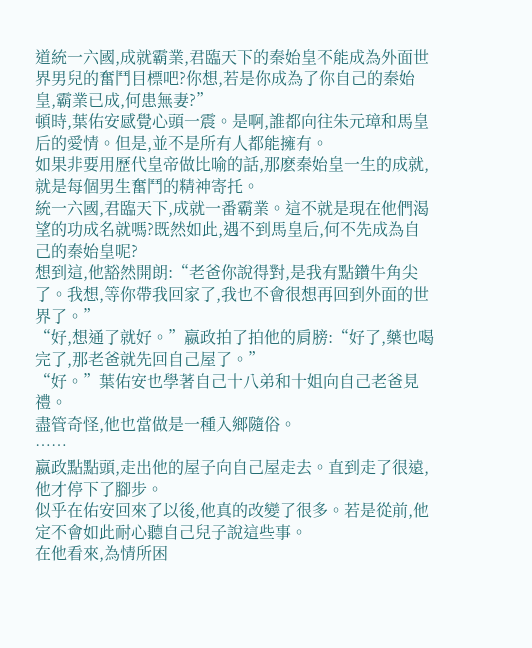道統一六國,成就霸業,君臨天下的秦始皇不能成為外面世界男兒的奮鬥目標吧?你想,若是你成為了你自己的秦始皇,霸業已成,何患無妻?”
頓時,葉佑安感覺心頭一震。是啊,誰都向往朱元璋和馬皇后的愛情。但是,並不是所有人都能擁有。
如果非要用歷代皇帝做比喻的話,那麽秦始皇一生的成就,就是每個男生奮鬥的精神寄托。
統一六國,君臨天下,成就一番霸業。這不就是現在他們渴望的功成名就嗎?既然如此,遇不到馬皇后,何不先成為自己的秦始皇呢?
想到這,他豁然開朗:“老爸你說得對,是我有點鑽牛角尖了。我想,等你帶我回家了,我也不會很想再回到外面的世界了。”
“好,想通了就好。”嬴政拍了拍他的肩膀:“好了,藥也喝完了,那老爸就先回自己屋了。”
“好。”葉佑安也學著自己十八弟和十姐向自己老爸見禮。
盡管奇怪,他也當做是一種入鄉隨俗。
……
嬴政點點頭,走出他的屋子向自己屋走去。直到走了很遠,他才停下了腳步。
似乎在佑安回來了以後,他真的改變了很多。若是從前,他定不會如此耐心聽自己兒子說這些事。
在他看來,為情所困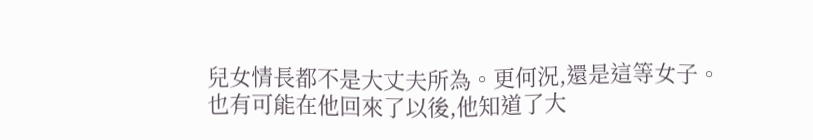兒女情長都不是大丈夫所為。更何況,還是這等女子。
也有可能在他回來了以後,他知道了大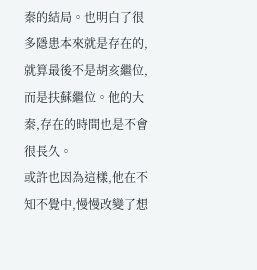秦的結局。也明白了很多隱患本來就是存在的,就算最後不是胡亥繼位,而是扶蘇繼位。他的大秦,存在的時間也是不會很長久。
或許也因為這樣,他在不知不覺中,慢慢改變了想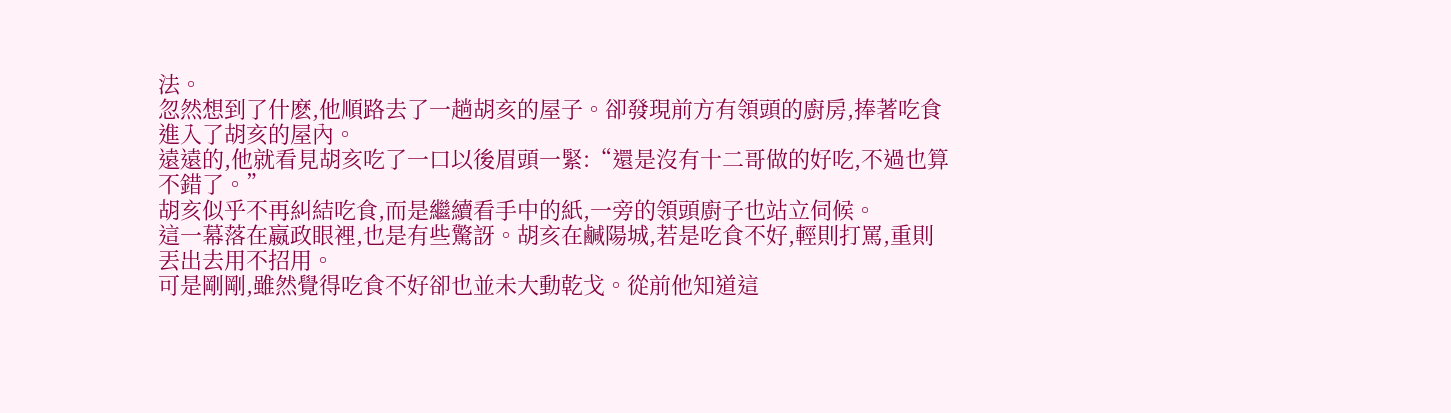法。
忽然想到了什麽,他順路去了一趟胡亥的屋子。卻發現前方有領頭的廚房,捧著吃食進入了胡亥的屋內。
遠遠的,他就看見胡亥吃了一口以後眉頭一緊:“還是沒有十二哥做的好吃,不過也算不錯了。”
胡亥似乎不再糾結吃食,而是繼續看手中的紙,一旁的領頭廚子也站立伺候。
這一幕落在嬴政眼裡,也是有些驚訝。胡亥在鹹陽城,若是吃食不好,輕則打罵,重則丟出去用不招用。
可是剛剛,雖然覺得吃食不好卻也並未大動乾戈。從前他知道這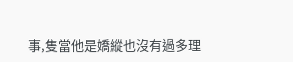事,隻當他是嬌縱也沒有過多理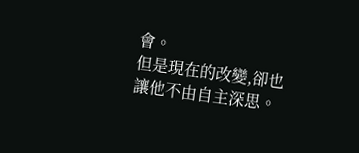會。
但是現在的改變,卻也讓他不由自主深思。